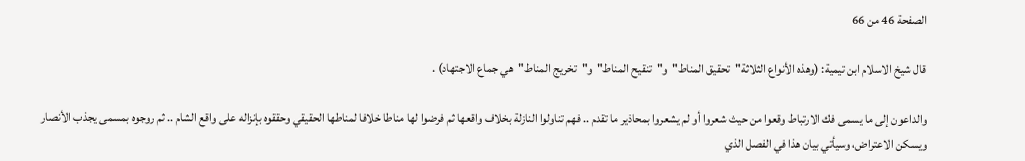الصفحة 46 من 66

قال شيخ الاسلام ابن تيمية: (وهذه الأنواع الثلاثة"تحقيق المناط"و"تنقيح المناط"و"تخريج المناط"هي جماع الاجتهاد) .

والداعون إلى ما يسمى فك الارتباط وقعوا من حيث شعروا أو لم يشعروا بمحاذير ما تقدم .. فهم تناولوا النازلة بخلاف واقعها ثم فرضوا لها مناطا خلافا لمناطها الحقيقي وحققوه بإنزاله على واقع الشام .. ثم روجوه بمسمى يجذب الأنصار ويسكن الاعتراض، وسيأتي بيان هذا في الفصل الذي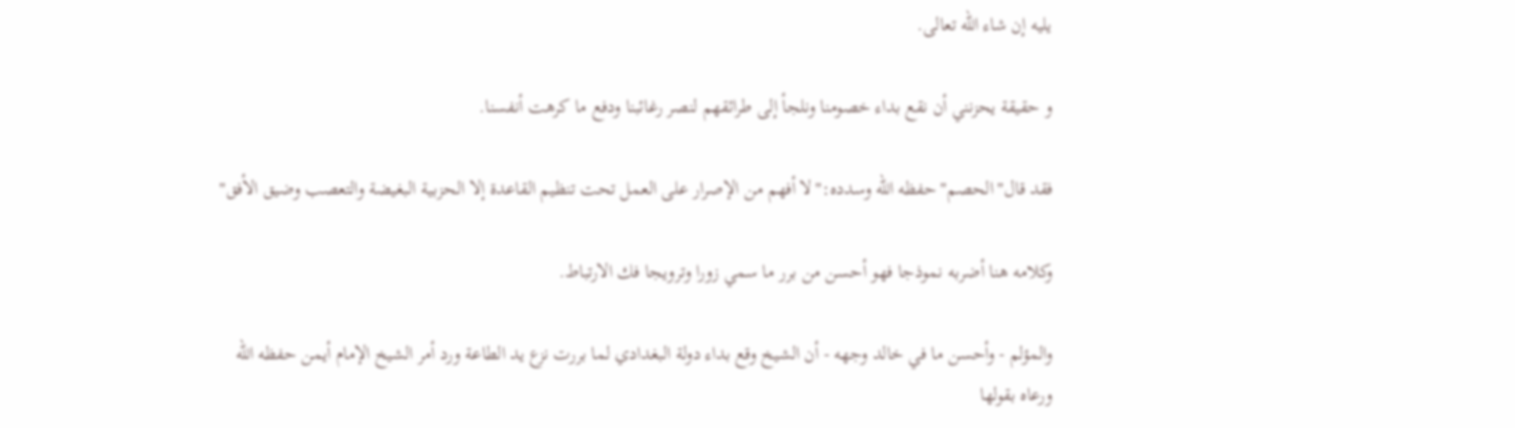يليه إن شاء الله تعالى.

و حقيقة يحزنني أن نقع بداء خصومنا ونلجأ إلى طرائقهم لنصر رغائبنا ودفع ما كرهت أنفسنا.

فقد قال"الحصم"حفظه الله وسدده:"لا أفهم من الإصرار على العمل تحت تنظيم القاعدة إلا الحزبية البغيضة والتعصب وضيق الأفق"

وكلامه هنا أضربه نموذجا فهو أحسن من برر ما سمي زورا وترويجا فك الارتباط.

والمؤلم - وأحسن ما في خالد وجهه - أن الشيخ وقع بداء دولة البغدادي لما بررت نزع يد الطاعة ورد أمر الشيخ الإمام أيمن حفظه الله ورعاه بقولها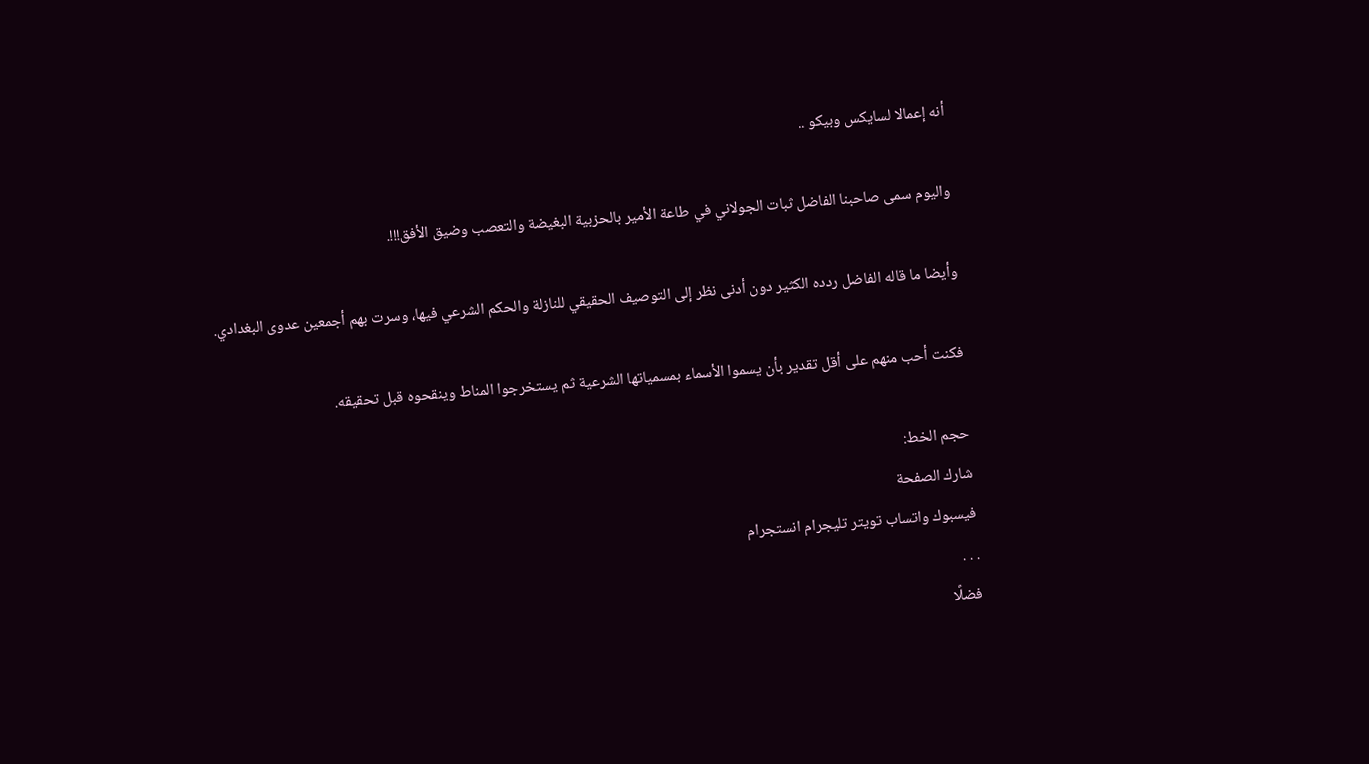أنه إعمالا لسايكس وبيكو ..

واليوم سمى صاحبنا الفاضل ثبات الجولاني في طاعة الأمير بالحزبية البغيضة والتعصب وضيق الأفق!!!.

وأيضا ما قاله الفاضل ردده الكثير دون أدنى نظر إلى التوصيف الحقيقي للنازلة والحكم الشرعي فيها، وسرت بهم أجمعين عدوى البغدادي.

فكنت أحب منهم على أقل تقدير بأن يسموا الأسماء بمسمياتها الشرعية ثم يستخرجوا المناط وينقحوه قبل تحقيقه.

حجم الخط:
شارك الصفحة
فيسبوك واتساب تويتر تليجرام انستجرام
. . .
فضلًا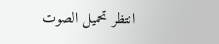انتظر تحميل الصوت